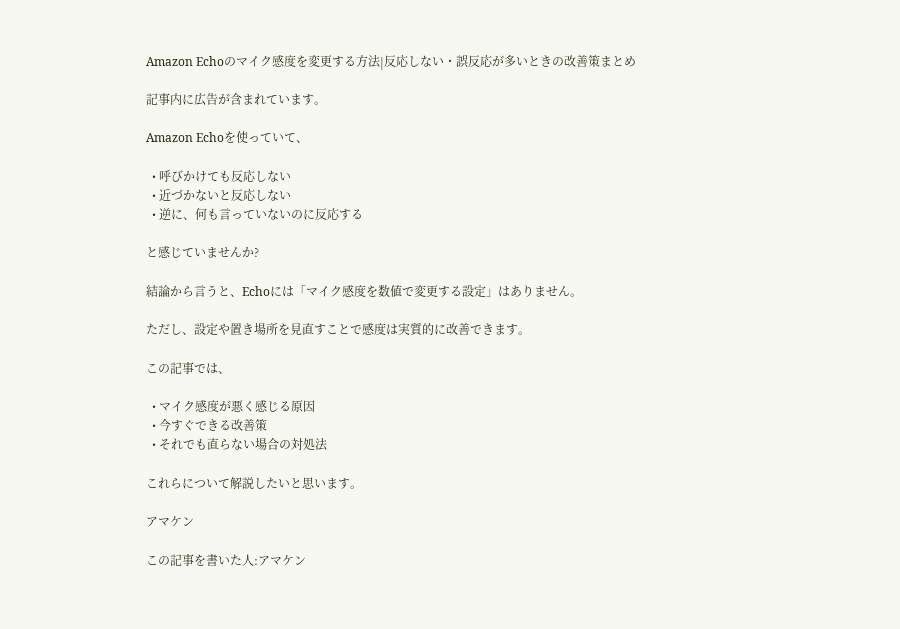Amazon Echoのマイク感度を変更する方法|反応しない・誤反応が多いときの改善策まとめ

記事内に広告が含まれています。

Amazon Echoを使っていて、

  • 呼びかけても反応しない
  • 近づかないと反応しない
  • 逆に、何も言っていないのに反応する

と感じていませんか?

結論から言うと、Echoには「マイク感度を数値で変更する設定」はありません。

ただし、設定や置き場所を見直すことで感度は実質的に改善できます。

この記事では、

  • マイク感度が悪く感じる原因
  • 今すぐできる改善策
  • それでも直らない場合の対処法

これらについて解説したいと思います。

アマケン

この記事を書いた人:アマケン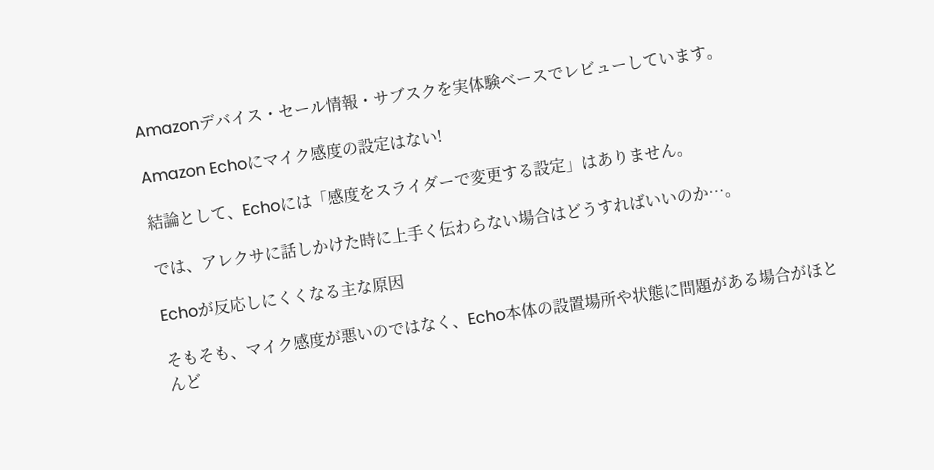Amazonデバイス・セール情報・サブスクを実体験ベースでレビューしています。

Amazon Echoにマイク感度の設定はない!

結論として、Echoには「感度をスライダーで変更する設定」はありません。

では、アレクサに話しかけた時に上手く伝わらない場合はどうすればいいのか…。

Echoが反応しにくくなる主な原因

そもそも、マイク感度が悪いのではなく、Echo本体の設置場所や状態に問題がある場合がほとんど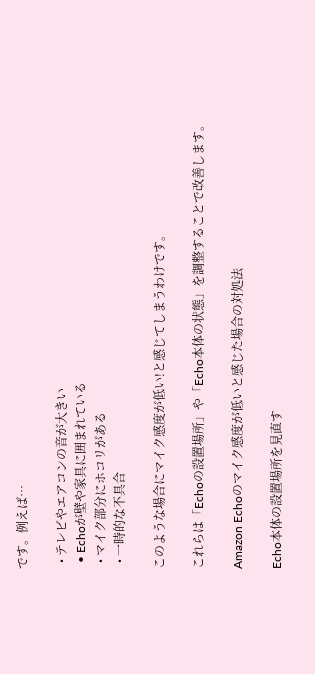です。例えば…

  • テレビやエアコンの音が大きい
  • Echoが壁や家具に囲まれている
  • マイク部分にホコリがある
  • 一時的な不具合

このような場合にマイク感度が低い!と感じてしまうわけです。

これらは「Echoの設置場所」や「Echo本体の状態」を調整することで改善します。

Amazon Echoのマイク感度が低いと感じた場合の対処法

Echo本体の設置場所を見直す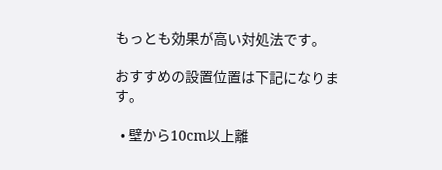もっとも効果が高い対処法です。

おすすめの設置位置は下記になります。

  • 壁から10cm以上離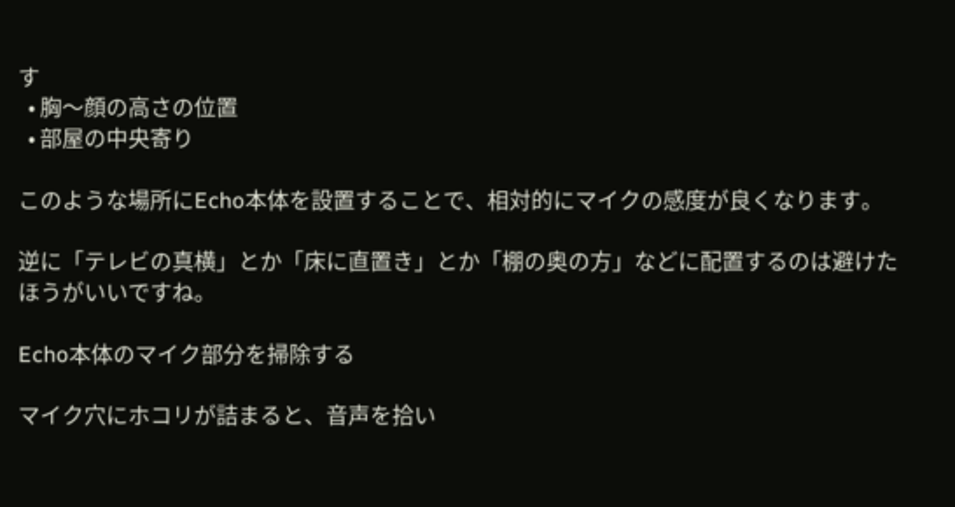す
  • 胸〜顔の高さの位置
  • 部屋の中央寄り

このような場所にEcho本体を設置することで、相対的にマイクの感度が良くなります。

逆に「テレビの真横」とか「床に直置き」とか「棚の奥の方」などに配置するのは避けたほうがいいですね。

Echo本体のマイク部分を掃除する

マイク穴にホコリが詰まると、音声を拾い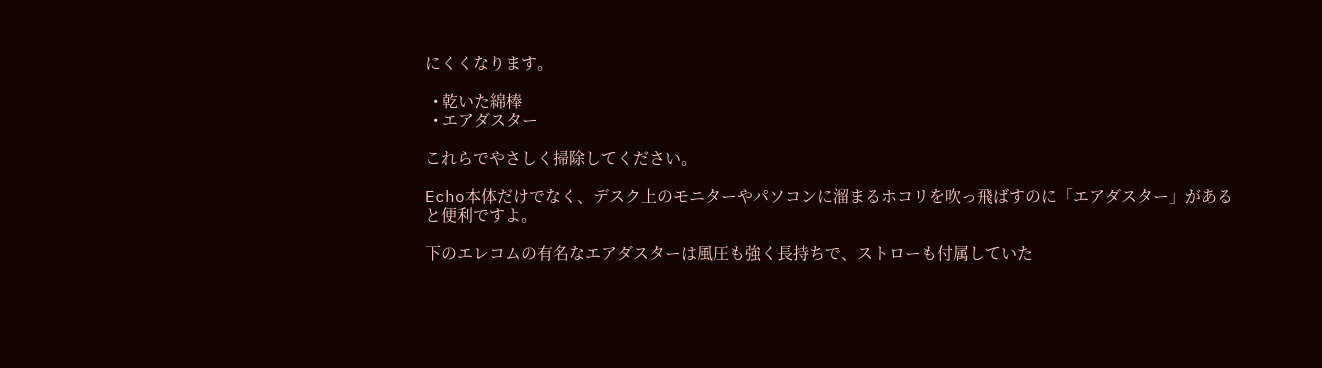にくくなります。

  • 乾いた綿棒
  • エアダスター

これらでやさしく掃除してください。

Echo本体だけでなく、デスク上のモニターやパソコンに溜まるホコリを吹っ飛ばすのに「エアダスター」があると便利ですよ。

下のエレコムの有名なエアダスターは風圧も強く長持ちで、ストローも付属していた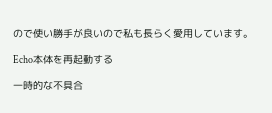ので使い勝手が良いので私も長らく愛用しています。

Echo本体を再起動する

一時的な不具合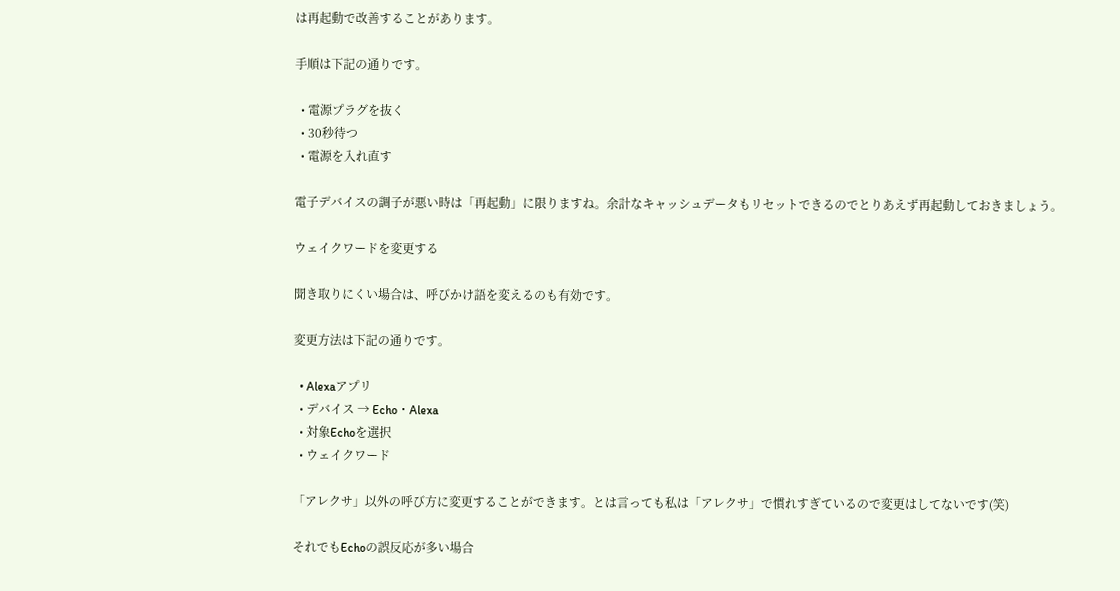は再起動で改善することがあります。

手順は下記の通りです。

  • 電源プラグを抜く
  • 30秒待つ
  • 電源を入れ直す

電子デバイスの調子が悪い時は「再起動」に限りますね。余計なキャッシュデータもリセットできるのでとりあえず再起動しておきましょう。

ウェイクワードを変更する

聞き取りにくい場合は、呼びかけ語を変えるのも有効です。

変更方法は下記の通りです。

  • Alexaアプリ
  • デバイス → Echo・Alexa
  • 対象Echoを選択
  • ウェイクワード

「アレクサ」以外の呼び方に変更することができます。とは言っても私は「アレクサ」で慣れすぎているので変更はしてないです(笑)

それでもEchoの誤反応が多い場合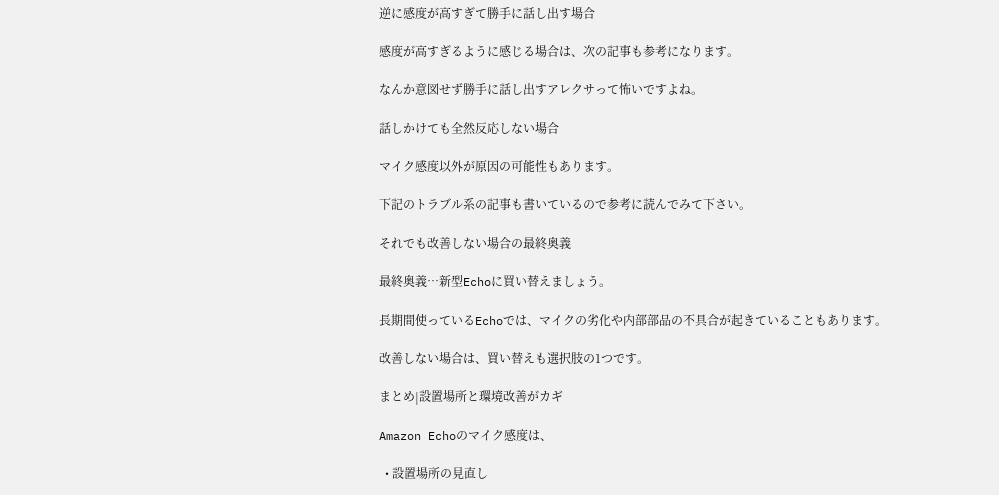逆に感度が高すぎて勝手に話し出す場合

感度が高すぎるように感じる場合は、次の記事も参考になります。

なんか意図せず勝手に話し出すアレクサって怖いですよね。

話しかけても全然反応しない場合

マイク感度以外が原因の可能性もあります。

下記のトラブル系の記事も書いているので参考に読んでみて下さい。

それでも改善しない場合の最終奥義

最終奥義…新型Echoに買い替えましょう。

長期間使っているEchoでは、マイクの劣化や内部部品の不具合が起きていることもあります。

改善しない場合は、買い替えも選択肢の1つです。

まとめ|設置場所と環境改善がカギ

Amazon Echoのマイク感度は、

  • 設置場所の見直し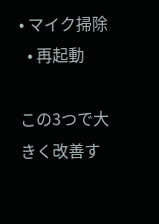• マイク掃除
  • 再起動

この3つで大きく改善す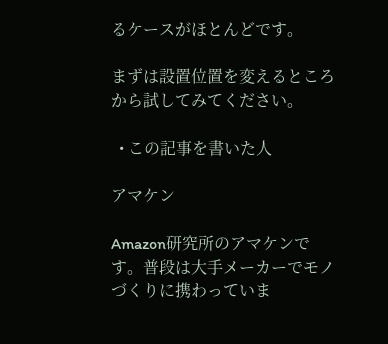るケースがほとんどです。

まずは設置位置を変えるところから試してみてください。

  • この記事を書いた人

アマケン

Amazon研究所のアマケンです。普段は大手メーカーでモノづくりに携わっていま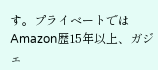す。プライベートではAmazon歴15年以上、ガジェ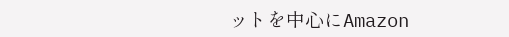ットを中心にAmazon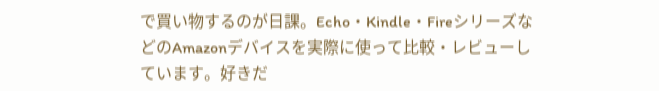で買い物するのが日課。Echo・Kindle・FireシリーズなどのAmazonデバイスを実際に使って比較・レビューしています。好きだ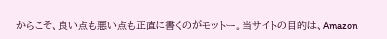からこそ、良い点も悪い点も正直に書くのがモットー。当サイトの目的は、Amazon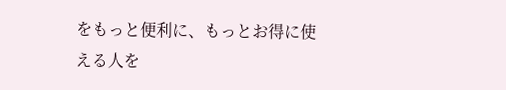をもっと便利に、もっとお得に使える人を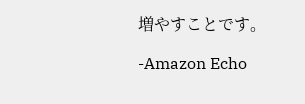増やすことです。

-Amazon Echo